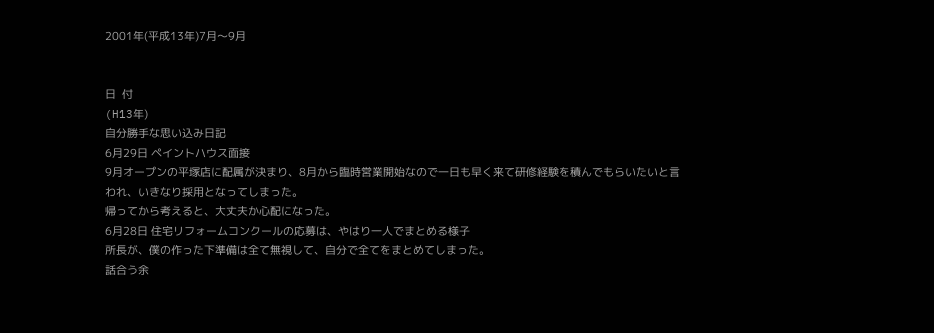2001年(平成13年)7月〜9月


日  付
(H13年)
自分勝手な思い込み日記
6月29日 ペイントハウス面接
9月オープンの平塚店に配属が決まり、8月から臨時営業開始なので一日も早く来て研修経験を積んでもらいたいと言われ、いきなり採用となってしまった。
帰ってから考えると、大丈夫か心配になった。
6月28日 住宅リフォームコンクールの応募は、やはり一人でまとめる様子
所長が、僕の作った下準備は全て無視して、自分で全てをまとめてしまった。
話合う余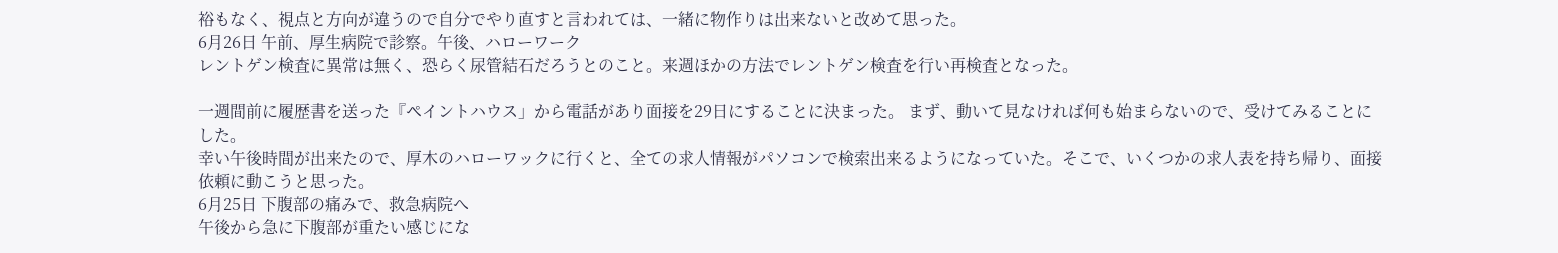裕もなく、視点と方向が違うので自分でやり直すと言われては、一緒に物作りは出来ないと改めて思った。
6月26日 午前、厚生病院で診察。午後、ハローワーク
レントゲン検査に異常は無く、恐らく尿管結石だろうとのこと。来週ほかの方法でレントゲン検査を行い再検査となった。

一週間前に履歴書を送った『ペイントハウス」から電話があり面接を29日にすることに決まった。 まず、動いて見なければ何も始まらないので、受けてみることにした。
幸い午後時間が出来たので、厚木のハローワックに行くと、全ての求人情報がパソコンで検索出来るようになっていた。そこで、いくつかの求人表を持ち帰り、面接依頼に動こうと思った。
6月25日 下腹部の痛みで、救急病院へ
午後から急に下腹部が重たい感じにな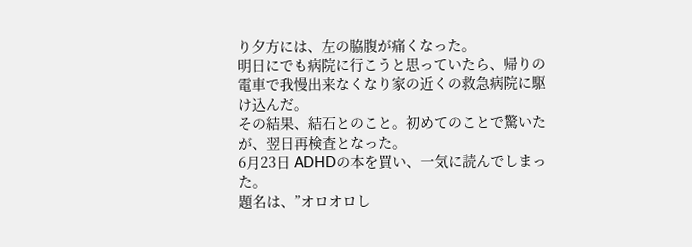り夕方には、左の脇腹が痛くなった。
明日にでも病院に行こうと思っていたら、帰りの電車で我慢出来なくなり家の近くの救急病院に駆け込んだ。
その結果、結石とのこと。初めてのことで驚いたが、翌日再検査となった。
6月23日 ADHDの本を買い、一気に読んでしまった。
題名は、”オロオロし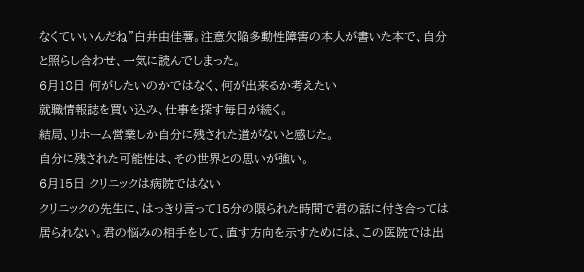なくていいんだね”白井由佳薯。注意欠陥多動性障害の本人が書いた本で、自分と照らし合わせ、一気に読んでしまった。
6月18日 何がしたいのかではなく、何が出来るか考えたい
就職情報誌を買い込み、仕事を探す毎日が続く。
結局、リホーム営業しか自分に残された道がないと感じた。
自分に残された可能性は、その世界との思いが強い。
6月15日 クリニックは病院ではない
クリニックの先生に、はっきり言って15分の限られた時間で君の話に付き合っては居られない。君の悩みの相手をして、直す方向を示すためには、この医院では出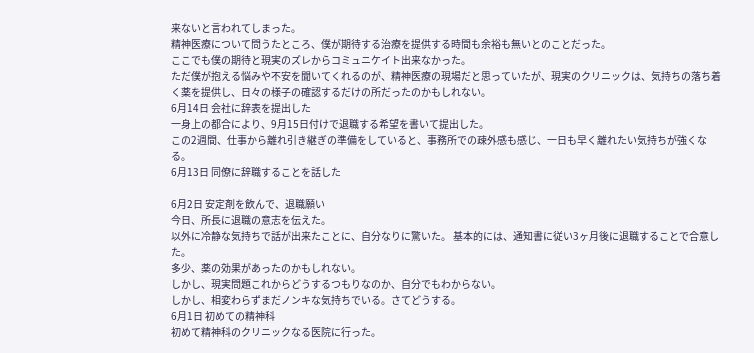来ないと言われてしまった。
精神医療について問うたところ、僕が期待する治療を提供する時間も余裕も無いとのことだった。
ここでも僕の期待と現実のズレからコミュニケイト出来なかった。
ただ僕が抱える悩みや不安を聞いてくれるのが、精神医療の現場だと思っていたが、現実のクリニックは、気持ちの落ち着く薬を提供し、日々の様子の確認するだけの所だったのかもしれない。
6月14日 会社に辞表を提出した
一身上の都合により、9月15日付けで退職する希望を書いて提出した。
この2週間、仕事から離れ引き継ぎの準備をしていると、事務所での疎外感も感じ、一日も早く離れたい気持ちが強くなる。
6月13日 同僚に辞職することを話した

6月2日 安定剤を飲んで、退職願い
今日、所長に退職の意志を伝えた。
以外に冷静な気持ちで話が出来たことに、自分なりに驚いた。 基本的には、通知書に従い3ヶ月後に退職することで合意した。
多少、薬の効果があったのかもしれない。
しかし、現実問題これからどうするつもりなのか、自分でもわからない。
しかし、相変わらずまだノンキな気持ちでいる。さてどうする。
6月1日 初めての精神科
初めて精神科のクリニックなる医院に行った。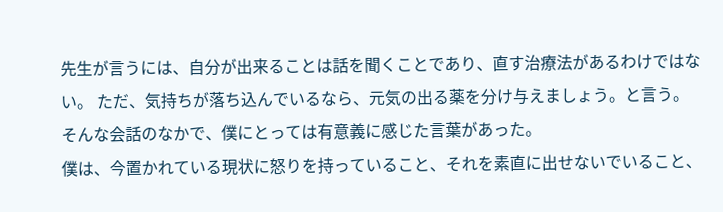先生が言うには、自分が出来ることは話を聞くことであり、直す治療法があるわけではない。 ただ、気持ちが落ち込んでいるなら、元気の出る薬を分け与えましょう。と言う。
そんな会話のなかで、僕にとっては有意義に感じた言葉があった。
僕は、今置かれている現状に怒りを持っていること、それを素直に出せないでいること、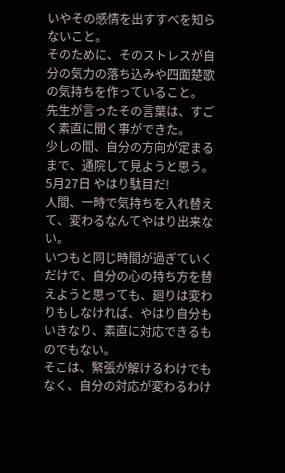いやその感情を出すすべを知らないこと。
そのために、そのストレスが自分の気力の落ち込みや四面楚歌の気持ちを作っていること。
先生が言ったその言葉は、すごく素直に聞く事ができた。
少しの間、自分の方向が定まるまで、通院して見ようと思う。
5月27日 やはり駄目だ!
人間、一時で気持ちを入れ替えて、変わるなんてやはり出来ない。
いつもと同じ時間が過ぎていくだけで、自分の心の持ち方を替えようと思っても、廻りは変わりもしなければ、やはり自分もいきなり、素直に対応できるものでもない。
そこは、緊張が解けるわけでもなく、自分の対応が変わるわけ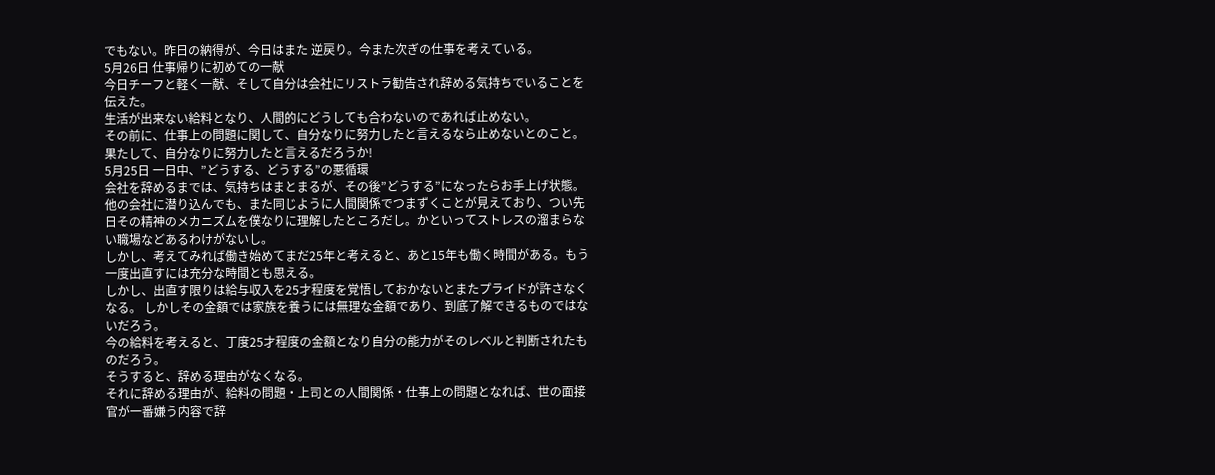でもない。昨日の納得が、今日はまた 逆戻り。今また次ぎの仕事を考えている。
5月26日 仕事帰りに初めての一献
今日チーフと軽く一献、そして自分は会社にリストラ勧告され辞める気持ちでいることを伝えた。
生活が出来ない給料となり、人間的にどうしても合わないのであれば止めない。
その前に、仕事上の問題に関して、自分なりに努力したと言えるなら止めないとのこと。
果たして、自分なりに努力したと言えるだろうか!
5月25日 一日中、”どうする、どうする”の悪循環
会社を辞めるまでは、気持ちはまとまるが、その後”どうする”になったらお手上げ状態。
他の会社に潜り込んでも、また同じように人間関係でつまずくことが見えており、つい先日その精神のメカニズムを僕なりに理解したところだし。かといってストレスの溜まらない職場などあるわけがないし。
しかし、考えてみれば働き始めてまだ25年と考えると、あと15年も働く時間がある。もう一度出直すには充分な時間とも思える。
しかし、出直す限りは給与収入を25才程度を覚悟しておかないとまたプライドが許さなくなる。 しかしその金額では家族を養うには無理な金額であり、到底了解できるものではないだろう。
今の給料を考えると、丁度25才程度の金額となり自分の能力がそのレベルと判断されたものだろう。
そうすると、辞める理由がなくなる。
それに辞める理由が、給料の問題・上司との人間関係・仕事上の問題となれば、世の面接官が一番嫌う内容で辞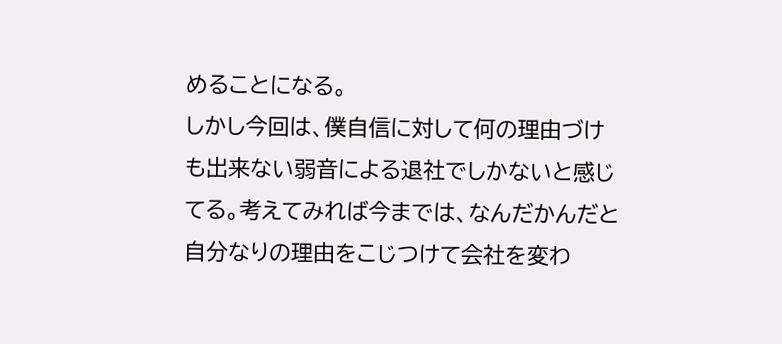めることになる。
しかし今回は、僕自信に対して何の理由づけも出来ない弱音による退社でしかないと感じてる。考えてみれば今までは、なんだかんだと自分なりの理由をこじつけて会社を変わ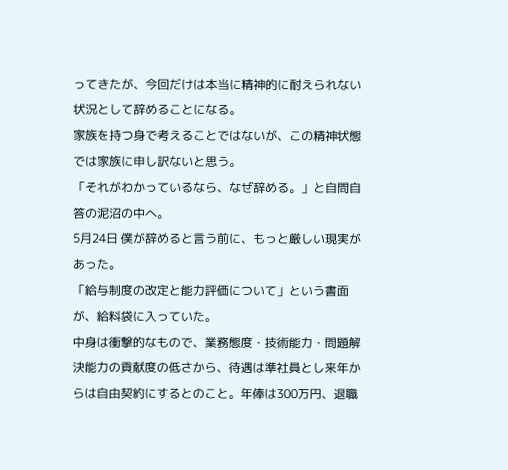ってきたが、今回だけは本当に精神的に耐えられない状況として辞めることになる。
家族を持つ身で考えることではないが、この精神状態では家族に申し訳ないと思う。
「それがわかっているなら、なぜ辞める。」と自問自答の泥沼の中へ。
5月24日 僕が辞めると言う前に、もっと厳しい現実があった。
「給与制度の改定と能力評価について」という書面が、給料袋に入っていた。
中身は衝撃的なもので、業務態度・技術能力・問題解決能力の貢献度の低さから、待遇は準社員とし来年からは自由契約にするとのこと。年俸は300万円、退職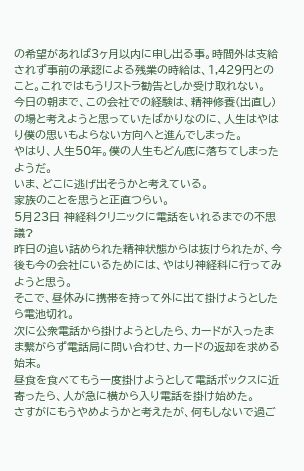の希望があれば3ヶ月以内に申し出る事。時間外は支給されず事前の承認による残業の時給は、1,429円とのこと。これではもうリストラ勧告としか受け取れない。
今日の朝まで、この会社での経験は、精神修養(出直し)の場と考えようと思っていたばかりなのに、人生はやはり僕の思いもよらない方向へと進んでしまった。
やはり、人生50年。僕の人生もどん底に落ちてしまったようだ。
いま、どこに逃げ出そうかと考えている。
家族のことを思うと正直つらい。
5月23日 神経科クリニックに電話をいれるまでの不思議?
昨日の追い詰められた精神状態からは抜けられたが、今後も今の会社にいるためには、やはり神経科に行ってみようと思う。
そこで、昼休みに携帯を持って外に出て掛けようとしたら電池切れ。
次に公衆電話から掛けようとしたら、カードが入ったまま繋がらず電話局に問い合わせ、カードの返却を求める始末。
昼食を食べてもう一度掛けようとして電話ボックスに近寄ったら、人が急に横から入り電話を掛け始めた。
さすがにもうやめようかと考えたが、何もしないで過ご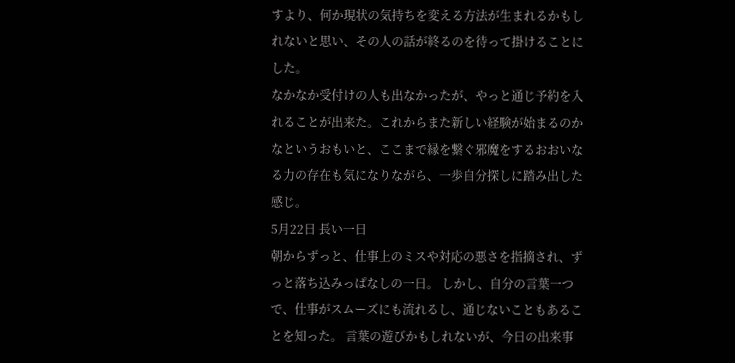すより、何か現状の気持ちを変える方法が生まれるかもしれないと思い、その人の話が終るのを待って掛けることにした。
なかなか受付けの人も出なかったが、やっと通じ予約を入れることが出来た。これからまた新しい経験が始まるのかなというおもいと、ここまで縁を繋ぐ邪魔をするおおいなる力の存在も気になりながら、一歩自分探しに踏み出した感じ。
5月22日 長い一日
朝からずっと、仕事上のミスや対応の悪さを指摘され、ずっと落ち込みっぱなしの一日。 しかし、自分の言葉一つで、仕事がスムーズにも流れるし、通じないこともあることを知った。 言葉の遊びかもしれないが、今日の出来事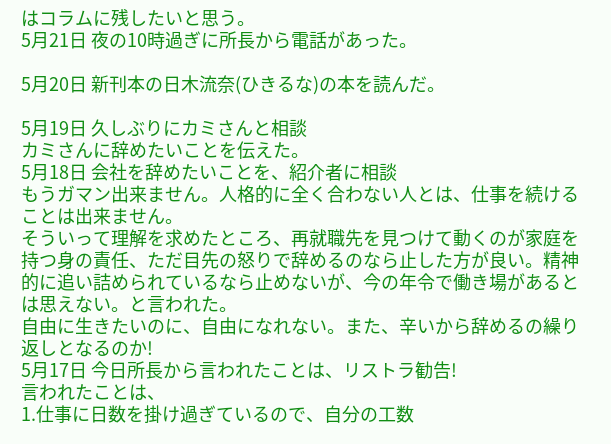はコラムに残したいと思う。
5月21日 夜の10時過ぎに所長から電話があった。

5月20日 新刊本の日木流奈(ひきるな)の本を読んだ。

5月19日 久しぶりにカミさんと相談
カミさんに辞めたいことを伝えた。
5月18日 会社を辞めたいことを、紹介者に相談
もうガマン出来ません。人格的に全く合わない人とは、仕事を続けることは出来ません。
そういって理解を求めたところ、再就職先を見つけて動くのが家庭を持つ身の責任、ただ目先の怒りで辞めるのなら止した方が良い。精神的に追い詰められているなら止めないが、今の年令で働き場があるとは思えない。と言われた。
自由に生きたいのに、自由になれない。また、辛いから辞めるの繰り返しとなるのか!
5月17日 今日所長から言われたことは、リストラ勧告!
言われたことは、
1.仕事に日数を掛け過ぎているので、自分の工数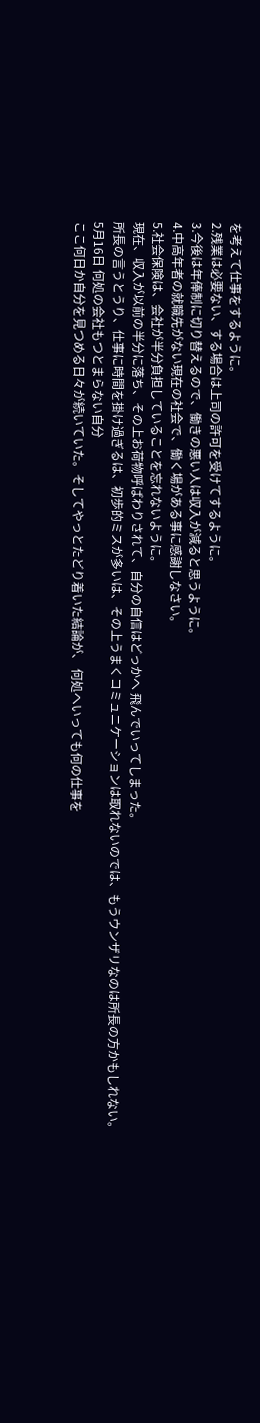を考えて仕事をするように。
2.残業は必要ない、する場合は上司の許可を受けてするように。
3.今後は年俸制に切り替えるので、働きの悪い人は収入が減ると思うように。
4.中高年者の就職先がない現在の社会で、働く場がある事に感謝しなさい。
5.社会保険は、会社が半分負担していることを忘れないように。
現在、収入が以前の半分に落ち、その上お荷物呼ばわりされて、自分の自信はどっかへ 飛んでいってしまった。
所長の言うとうり、仕事に時間を掛け過ぎるは、初歩的ミスが多いは、その上うまくコミュニケーションは取れないのでは、もうウンザリなのは所長の方かもしれない。
5月16日 何処の会社もつとまらない自分
ここ何日か自分を見つめる日々が続いていた。そしてやっとたどり着いた結論が、 何処へいっても何の仕事を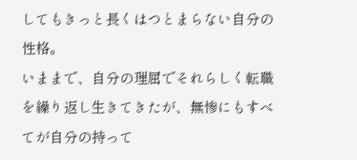してもきっと長くはつとまらない自分の性格。
いままで、自分の理屈でそれらしく転職を繰り返し生きてきたが、無惨にもすべてが自分の持って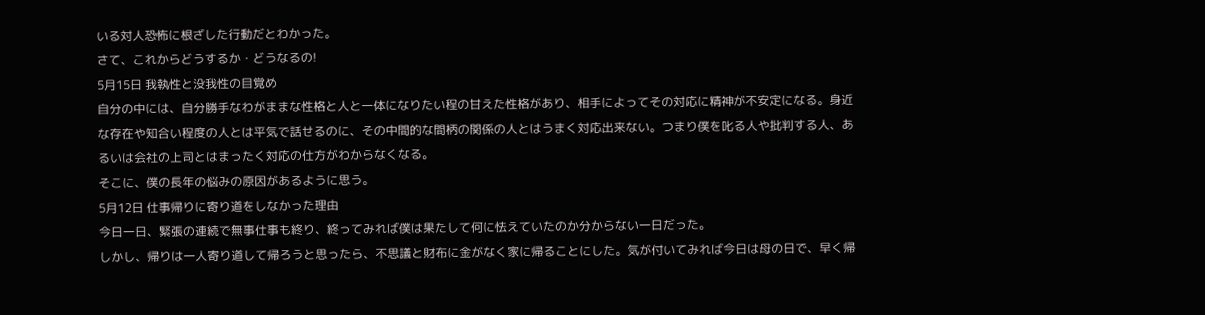いる対人恐怖に根ざした行動だとわかった。
さて、これからどうするか・どうなるの!
5月15日 我執性と没我性の目覚め
自分の中には、自分勝手なわがままな性格と人と一体になりたい程の甘えた性格があり、相手によってその対応に精神が不安定になる。身近な存在や知合い程度の人とは平気で話せるのに、その中間的な間柄の関係の人とはうまく対応出来ない。つまり僕を叱る人や批判する人、あるいは会社の上司とはまったく対応の仕方がわからなくなる。
そこに、僕の長年の悩みの原因があるように思う。
5月12日 仕事帰りに寄り道をしなかった理由
今日一日、緊張の連続で無事仕事も終り、終ってみれば僕は果たして何に怯えていたのか分からない一日だった。
しかし、帰りは一人寄り道して帰ろうと思ったら、不思議と財布に金がなく家に帰ることにした。気が付いてみれば今日は母の日で、早く帰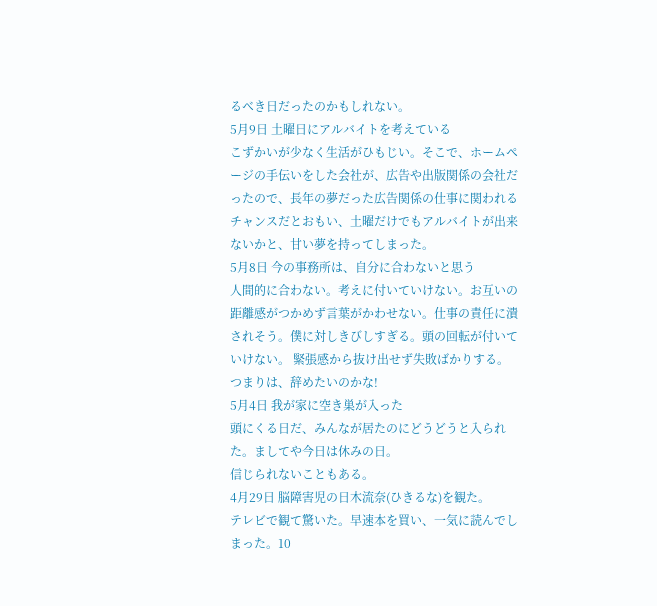るベき日だったのかもしれない。
5月9日 土曜日にアルバイトを考えている
こずかいが少なく生活がひもじい。そこで、ホームページの手伝いをした会社が、広告や出版関係の会社だったので、長年の夢だった広告関係の仕事に関われるチャンスだとおもい、土曜だけでもアルバイトが出来ないかと、甘い夢を持ってしまった。
5月8日 今の事務所は、自分に合わないと思う
人間的に合わない。考えに付いていけない。お互いの距離感がつかめず言葉がかわせない。仕事の責任に潰されそう。僕に対しきびしすぎる。頭の回転が付いていけない。 緊張感から抜け出せず失敗ばかりする。
つまりは、辞めたいのかな!
5月4日 我が家に空き巣が入った
頭にくる日だ、みんなが居たのにどうどうと入られた。ましてや今日は休みの日。
信じられないこともある。
4月29日 脳障害児の日木流奈(ひきるな)を観た。
テレビで観て驚いた。早速本を買い、一気に読んでしまった。10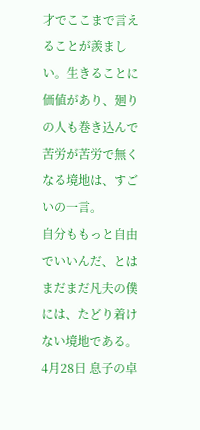才でここまで言えることが羨ましい。生きることに価値があり、廻りの人も巻き込んで苦労が苦労で無くなる境地は、すごいの一言。
自分ももっと自由でいいんだ、とはまだまだ凡夫の僕には、たどり着けない境地である。
4月28日 息子の卓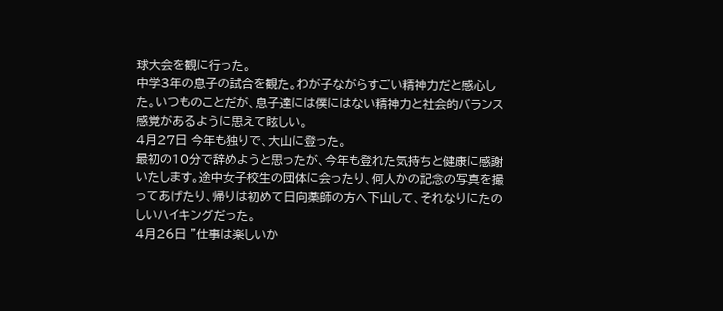球大会を観に行った。
中学3年の息子の試合を観た。わが子ながらすごい精神力だと感心した。いつものことだが、息子達には僕にはない精神力と社会的バランス感覚があるように思えて眩しい。
4月27日 今年も独りで、大山に登った。
最初の10分で辞めようと思ったが、今年も登れた気持ちと健康に感謝いたします。途中女子校生の団体に会ったり、何人かの記念の写真を撮ってあげたり、帰りは初めて日向薬師の方へ下山して、それなりにたのしいハイキングだった。
4月26日 ”仕事は楽しいか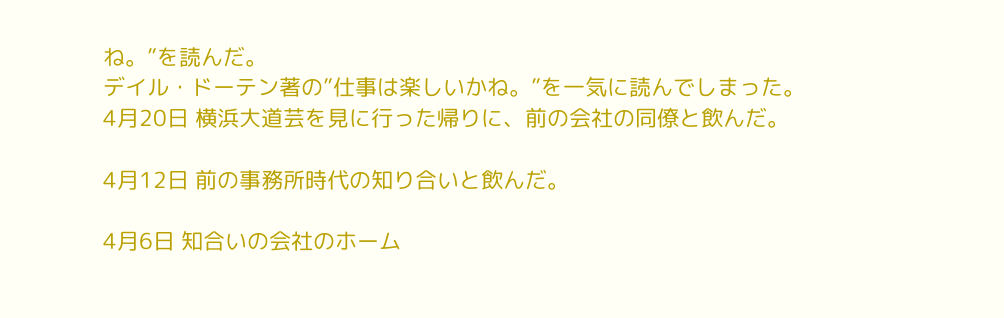ね。”を読んだ。
デイル・ドーテン著の”仕事は楽しいかね。”を一気に読んでしまった。
4月20日 横浜大道芸を見に行った帰りに、前の会社の同僚と飲んだ。

4月12日 前の事務所時代の知り合いと飲んだ。

4月6日 知合いの会社のホーム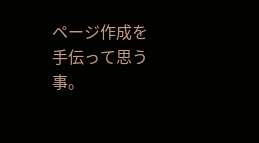ページ作成を手伝って思う事。